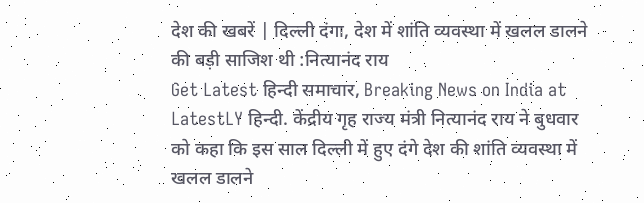देश की खबरें | दिल्ली दंगा, देश में शांति व्यवस्था में खलल डालने की बड़ी साजिश थी :नित्यानंद राय
Get Latest हिन्दी समाचार, Breaking News on India at LatestLY हिन्दी. केंद्रीय गृह राज्य मंत्री नित्यानंद राय ने बुधवार को कहा कि इस साल दिल्ली में हुए दंगे देश की शांति व्यवस्था में खलल डालने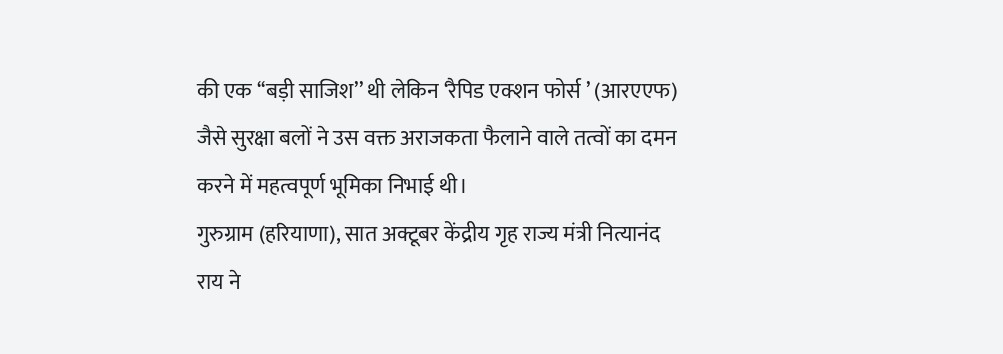की एक ‘‘बड़ी साजिश’’ थी लेकिन ‘रैपिड एक्शन फोर्स ’ (आरएएफ) जैसे सुरक्षा बलों ने उस वक्त अराजकता फैलाने वाले तत्वों का दमन करने में महत्वपूर्ण भूमिका निभाई थी।
गुरुग्राम (हरियाणा), सात अक्टूबर केंद्रीय गृह राज्य मंत्री नित्यानंद राय ने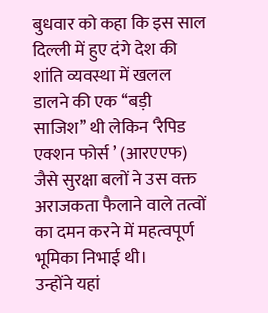बुधवार को कहा कि इस साल दिल्ली में हुए दंगे देश की शांति व्यवस्था में खलल डालने की एक ‘‘बड़ी साजिश’’ थी लेकिन ‘रैपिड एक्शन फोर्स ’ (आरएएफ) जैसे सुरक्षा बलों ने उस वक्त अराजकता फैलाने वाले तत्वों का दमन करने में महत्वपूर्ण भूमिका निभाई थी।
उन्होंने यहां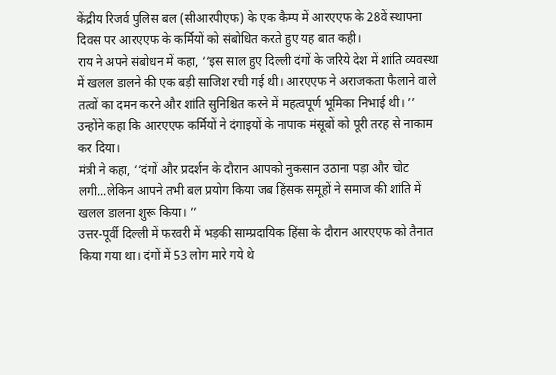केंद्रीय रिजर्व पुलिस बल (सीआरपीएफ) के एक कैम्प में आरएएफ के 28वें स्थापना दिवस पर आरएएफ के कर्मियों को संबोधित करते हुए यह बात कही।
राय ने अपने संबोधन में कहा, ‘‘इस साल हुए दिल्ली दंगों के जरिये देश में शांति व्यवस्था में खलल डालने की एक बड़ी साजिश रची गई थी। आरएएफ ने अराजकता फैलाने वाले तत्वों का दमन करने और शांति सुनिश्चित करने में महत्वपूर्ण भूमिका निभाई थी। ’’
उन्होंने कहा कि आरएएफ कर्मियों ने दंगाइयों के नापाक मंसूबों को पूरी तरह से नाकाम कर दिया।
मंत्री ने कहा, ‘‘दंगों और प्रदर्शन के दौरान आपको नुकसान उठाना पड़ा और चोट लगी...लेकिन आपने तभी बल प्रयोग किया जब हिंसक समूहों ने समाज की शांति में खलल डालना शुरू किया। ’’
उत्तर-पूर्वी दिल्ली में फरवरी में भड़की साम्प्रदायिक हिंसा के दौरान आरएएफ को तैनात किया गया था। दंगों में 53 लोग मारे गये थे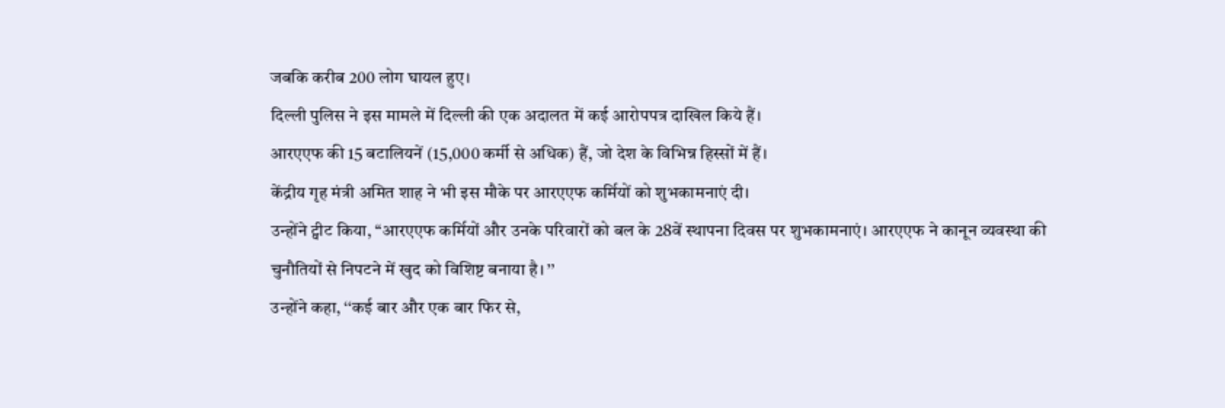जबकि करीब 200 लोग घायल हुए।
दिल्ली पुलिस ने इस मामले में दिल्ली की एक अदालत में कई आरोपपत्र दाखिल किये हैं।
आरएएफ की 15 बटालियनें (15,000 कर्मी से अधिक) हैं, जो देश के विभिन्न हिस्सों में हैं।
केंद्रीय गृह मंत्री अमित शाह ने भी इस मौके पर आरएएफ कर्मियों को शुभकामनाएं दी।
उन्होंने ट्वीट किया, ‘‘आरएएफ कर्मियों और उनके परिवारों को बल के 28वें स्थापना दिवस पर शुभकामनाएं। आरएएफ ने कानून व्यवस्था की चुनौतियों से निपटने में खुद को विशिष्ट बनाया है। ’’
उन्होंने कहा, ‘‘कई बार और एक बार फिर से,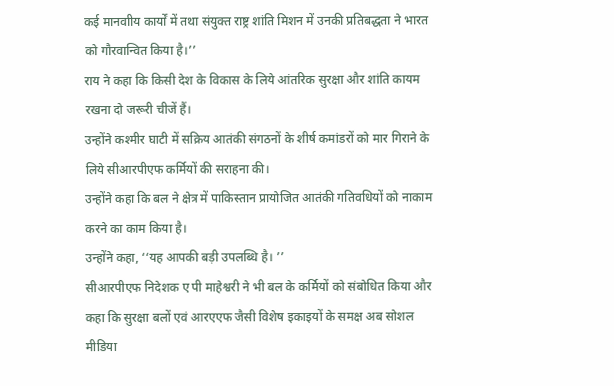कई मानवाीय कार्यों में तथा संयुक्त राष्ट्र शांति मिशन में उनकी प्रतिबद्धता ने भारत को गौरवान्वित किया है।’’
राय ने कहा कि किसी देश के विकास के लिये आंतरिक सुरक्षा और शांति कायम रखना दो जरूरी चीजें हैं।
उन्होंने कश्मीर घाटी में सक्रिय आतंकी संगठनों के शीर्ष कमांडरों को मार गिराने के लिये सीआरपीएफ कर्मियों की सराहना की।
उन्होंने कहा कि बल ने क्षेत्र में पाकिस्तान प्रायोजित आतंकी गतिवधियों को नाकाम करने का काम किया है।
उन्होंने कहा, ‘‘यह आपकी बड़ी उपलब्धि है। ’’
सीआरपीएफ निदेशक ए पी माहेश्वरी ने भी बल के कर्मियों को संबोधित किया और कहा कि सुरक्षा बलों एवं आरएएफ जैसी विशेष इकाइयों के समक्ष अब सोशल मीडिया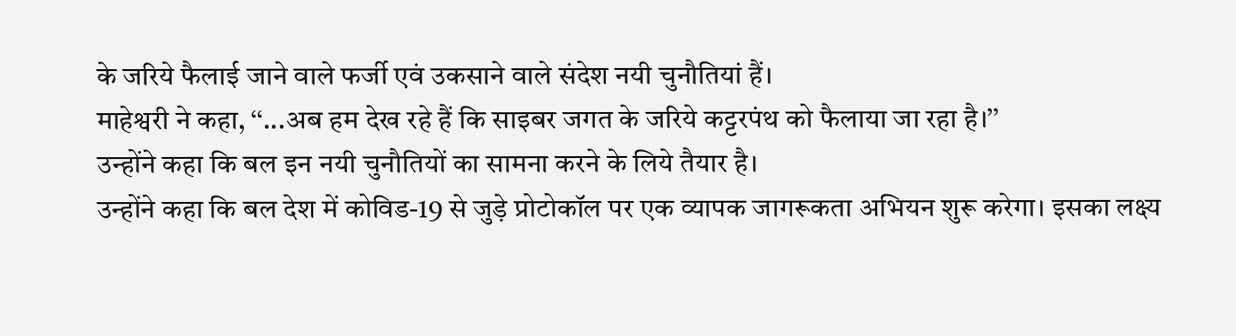के जरिये फैलाई जाने वाले फर्जी एवं उकसाने वाले संदेश नयी चुनौतियां हैं।
माहेश्वरी ने कहा, ‘‘...अब हम देख रहे हैं कि साइबर जगत के जरिये कट्टरपंथ को फैलाया जा रहा है।’’
उन्होंने कहा कि बल इन नयी चुनौतियों का सामना करने के लिये तैयार है।
उन्होंने कहा कि बल देश में कोविड-19 से जुड़े प्रोटोकॉल पर एक व्यापक जागरूकता अभियन शुरू करेगा। इसका लक्ष्य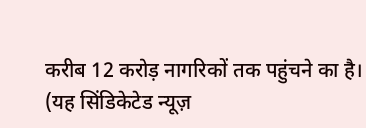करीब 12 करोड़ नागरिकों तक पहुंचने का है।
(यह सिंडिकेटेड न्यूज़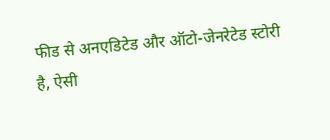फीड से अनएडिटेड और ऑटो-जेनरेटेड स्टोरी है, ऐसी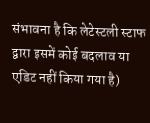संभावना है कि लेटेस्टली स्टाफ द्वारा इसमें कोई बदलाव या एडिट नहीं किया गया है)